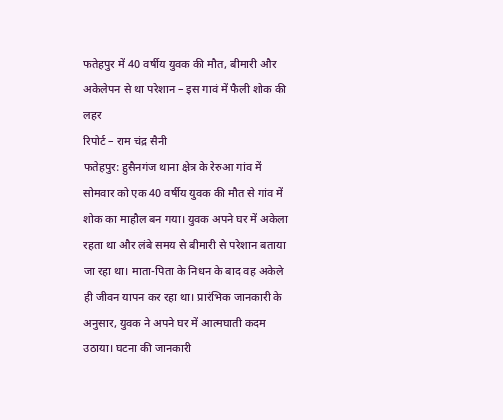फतेहपुर में 40 वर्षीय युवक की मौत, बीमारी और अकेलेपन से था परेशान – इस गावं में फैली शोक की लहर
रिपोर्ट – राम चंद्र सैनी
फतेहपुर: हुसैनगंज थाना क्षेत्र के रेरुआ गांव में सोमवार को एक 40 वर्षीय युवक की मौत से गांव में शोक का माहौल बन गया। युवक अपने घर में अकेला रहता था और लंबे समय से बीमारी से परेशान बताया जा रहा था। माता-पिता के निधन के बाद वह अकेले ही जीवन यापन कर रहा था। प्रारंभिक जानकारी के अनुसार, युवक ने अपने घर में आत्मघाती कदम उठाया। घटना की जानकारी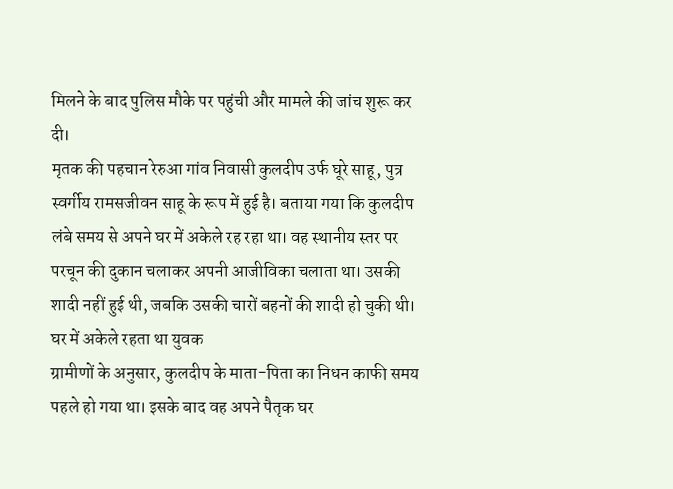मिलने के बाद पुलिस मौके पर पहुंची और मामले की जांच शुरू कर दी।
मृतक की पहचान रेरुआ गांव निवासी कुलदीप उर्फ घूरे साहू, पुत्र स्वर्गीय रामसजीवन साहू के रूप में हुई है। बताया गया कि कुलदीप लंबे समय से अपने घर में अकेले रह रहा था। वह स्थानीय स्तर पर परचून की दुकान चलाकर अपनी आजीविका चलाता था। उसकी शादी नहीं हुई थी, जबकि उसकी चारों बहनों की शादी हो चुकी थी।
घर में अकेले रहता था युवक
ग्रामीणों के अनुसार, कुलदीप के माता-पिता का निधन काफी समय पहले हो गया था। इसके बाद वह अपने पैतृक घर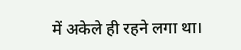में अकेले ही रहने लगा था।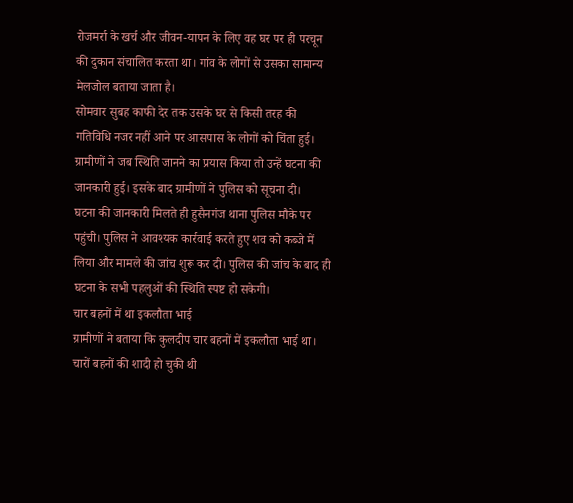रोजमर्रा के खर्च और जीवन-यापन के लिए वह घर पर ही परचून की दुकान संचालित करता था। गांव के लोगों से उसका सामान्य मेलजोल बताया जाता है।
सोमवार सुबह काफी देर तक उसके घर से किसी तरह की गतिविधि नजर नहीं आने पर आसपास के लोगों को चिंता हुई। ग्रामीणों ने जब स्थिति जानने का प्रयास किया तो उन्हें घटना की जानकारी हुई। इसके बाद ग्रामीणों ने पुलिस को सूचना दी।
घटना की जानकारी मिलते ही हुसैनगंज थाना पुलिस मौके पर पहुंची। पुलिस ने आवश्यक कार्रवाई करते हुए शव को कब्जे में लिया और मामले की जांच शुरू कर दी। पुलिस की जांच के बाद ही घटना के सभी पहलुओं की स्थिति स्पष्ट हो सकेगी।
चार बहनों में था इकलौता भाई
ग्रामीणों ने बताया कि कुलदीप चार बहनों में इकलौता भाई था। चारों बहनों की शादी हो चुकी थी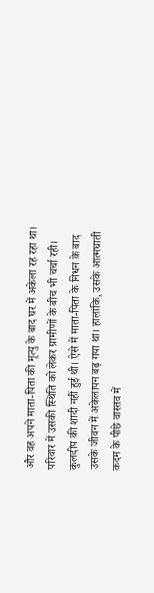और वह अपने माता-पिता की मृत्यु के बाद घर में अकेला रह रहा था। परिवार में उसकी स्थिति को लेकर ग्रामीणों के बीच भी चर्चा रही।
कुलदीप की शादी नहीं हुई थी। ऐसे में माता-पिता के निधन के बाद उसके जीवन में अकेलापन बढ़ गया था। हालांकि, उसके आत्मघाती कदम के पीछे वास्तव में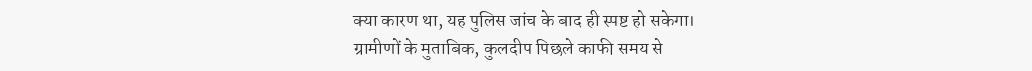क्या कारण था, यह पुलिस जांच के बाद ही स्पष्ट हो सकेगा।
ग्रामीणों के मुताबिक, कुलदीप पिछले काफी समय से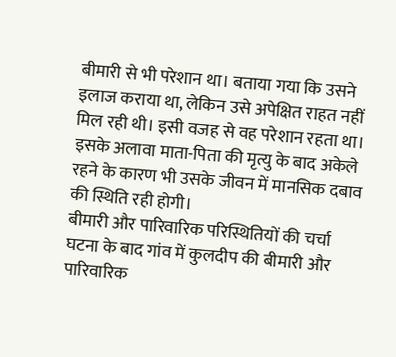बीमारी से भी परेशान था। बताया गया कि उसने इलाज कराया था, लेकिन उसे अपेक्षित राहत नहीं मिल रही थी। इसी वजह से वह परेशान रहता था। इसके अलावा माता-पिता की मृत्यु के बाद अकेले रहने के कारण भी उसके जीवन में मानसिक दबाव की स्थिति रही होगी।
बीमारी और पारिवारिक परिस्थितियों की चर्चा
घटना के बाद गांव में कुलदीप की बीमारी और पारिवारिक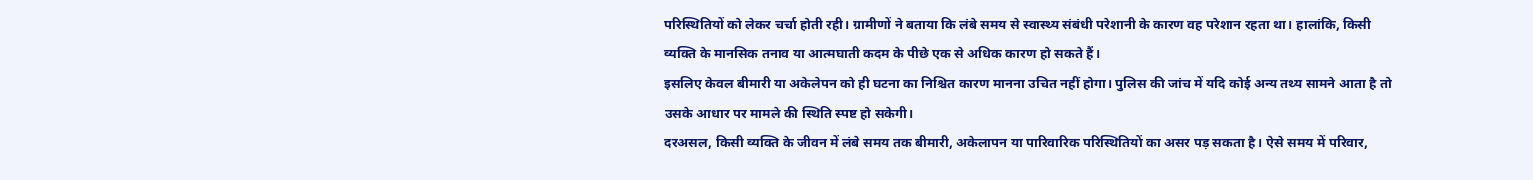परिस्थितियों को लेकर चर्चा होती रही। ग्रामीणों ने बताया कि लंबे समय से स्वास्थ्य संबंधी परेशानी के कारण वह परेशान रहता था। हालांकि, किसी व्यक्ति के मानसिक तनाव या आत्मघाती कदम के पीछे एक से अधिक कारण हो सकते हैं।
इसलिए केवल बीमारी या अकेलेपन को ही घटना का निश्चित कारण मानना उचित नहीं होगा। पुलिस की जांच में यदि कोई अन्य तथ्य सामने आता है तो उसके आधार पर मामले की स्थिति स्पष्ट हो सकेगी।
दरअसल, किसी व्यक्ति के जीवन में लंबे समय तक बीमारी, अकेलापन या पारिवारिक परिस्थितियों का असर पड़ सकता है। ऐसे समय में परिवार,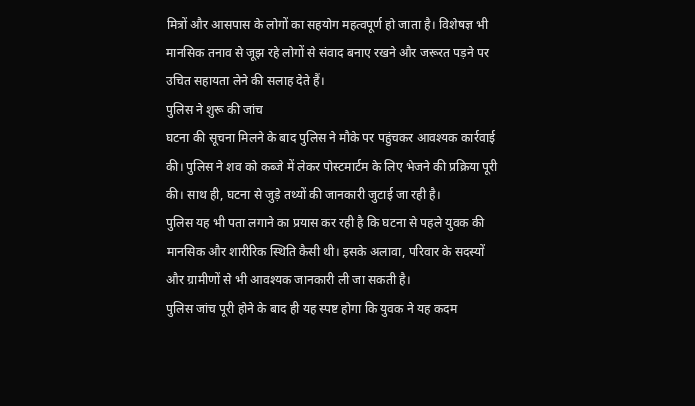मित्रों और आसपास के लोगों का सहयोग महत्वपूर्ण हो जाता है। विशेषज्ञ भी मानसिक तनाव से जूझ रहे लोगों से संवाद बनाए रखने और जरूरत पड़ने पर उचित सहायता लेने की सलाह देते हैं।
पुलिस ने शुरू की जांच
घटना की सूचना मिलने के बाद पुलिस ने मौके पर पहुंचकर आवश्यक कार्रवाई की। पुलिस ने शव को कब्जे में लेकर पोस्टमार्टम के लिए भेजने की प्रक्रिया पूरी की। साथ ही, घटना से जुड़े तथ्यों की जानकारी जुटाई जा रही है।
पुलिस यह भी पता लगाने का प्रयास कर रही है कि घटना से पहले युवक की मानसिक और शारीरिक स्थिति कैसी थी। इसके अलावा, परिवार के सदस्यों और ग्रामीणों से भी आवश्यक जानकारी ली जा सकती है।
पुलिस जांच पूरी होने के बाद ही यह स्पष्ट होगा कि युवक ने यह कदम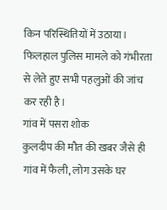किन परिस्थितियों में उठाया। फिलहाल पुलिस मामले को गंभीरता से लेते हुए सभी पहलुओं की जांच कर रही है।
गांव में पसरा शोक
कुलदीप की मौत की खबर जैसे ही गांव में फैली, लोग उसके घर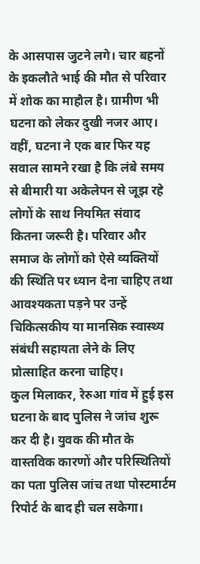के आसपास जुटने लगे। चार बहनों के इकलौते भाई की मौत से परिवार में शोक का माहौल है। ग्रामीण भी घटना को लेकर दुखी नजर आए।
वहीं, घटना ने एक बार फिर यह सवाल सामने रखा है कि लंबे समय से बीमारी या अकेलेपन से जूझ रहे लोगों के साथ नियमित संवाद कितना जरूरी है। परिवार और समाज के लोगों को ऐसे व्यक्तियों की स्थिति पर ध्यान देना चाहिए तथा आवश्यकता पड़ने पर उन्हें चिकित्सकीय या मानसिक स्वास्थ्य संबंधी सहायता लेने के लिए प्रोत्साहित करना चाहिए।
कुल मिलाकर, रेरुआ गांव में हुई इस घटना के बाद पुलिस ने जांच शुरू कर दी है। युवक की मौत के वास्तविक कारणों और परिस्थितियों का पता पुलिस जांच तथा पोस्टमार्टम रिपोर्ट के बाद ही चल सकेगा।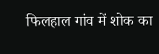फिलहाल गांव में शोक का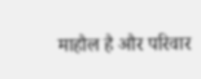माहौल है और परिवार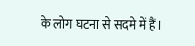के लोग घटना से सदमे में हैं।